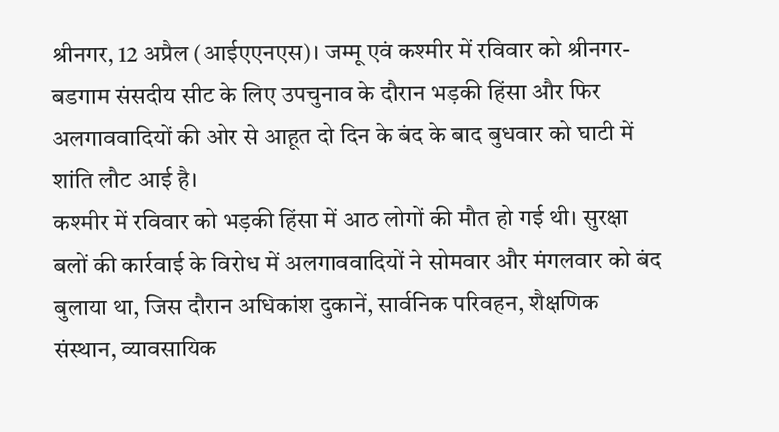श्रीनगर, 12 अप्रैल (आईएएनएस)। जम्मू एवं कश्मीर में रविवार को श्रीनगर-बडगाम संसदीय सीट के लिए उपचुनाव के दौरान भड़की हिंसा और फिर अलगाववादियों की ओर से आहूत दो दिन के बंद के बाद बुधवार को घाटी में शांति लौट आई है।
कश्मीर में रविवार को भड़की हिंसा में आठ लोगों की मौत हो गई थी। सुरक्षा बलों की कार्रवाई के विरोध में अलगाववादियों ने सोमवार और मंगलवार को बंद बुलाया था, जिस दौरान अधिकांश दुकानें, सार्वनिक परिवहन, शैक्षणिक संस्थान, व्यावसायिक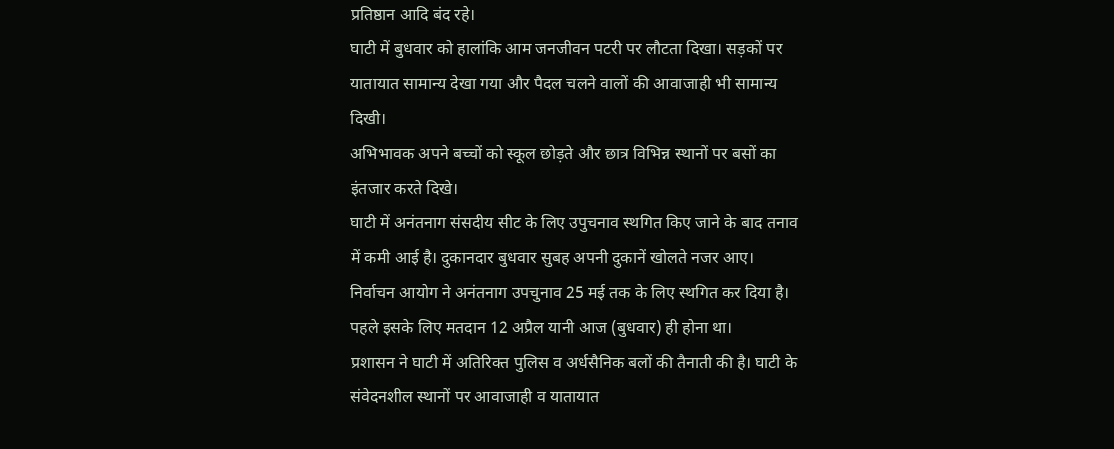प्रतिष्ठान आदि बंद रहे।
घाटी में बुधवार को हालांकि आम जनजीवन पटरी पर लौटता दिखा। सड़कों पर यातायात सामान्य देखा गया और पैदल चलने वालों की आवाजाही भी सामान्य दिखी।
अभिभावक अपने बच्चों को स्कूल छोड़ते और छात्र विभिन्न स्थानों पर बसों का इंतजार करते दिखे।
घाटी में अनंतनाग संसदीय सीट के लिए उपुचनाव स्थगित किए जाने के बाद तनाव में कमी आई है। दुकानदार बुधवार सुबह अपनी दुकानें खोलते नजर आए।
निर्वाचन आयोग ने अनंतनाग उपचुनाव 25 मई तक के लिए स्थगित कर दिया है। पहले इसके लिए मतदान 12 अप्रैल यानी आज (बुधवार) ही होना था।
प्रशासन ने घाटी में अतिरिक्त पुलिस व अर्धसैनिक बलों की तैनाती की है। घाटी के संवेदनशील स्थानों पर आवाजाही व यातायात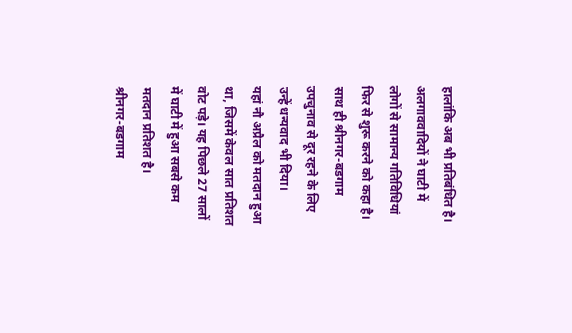हालांकि अब भी प्रतिबंधित है।
अलगाववादियों ने घाटी में लोगों से सामान्य गतिविधियां फिर से शुरू करने को कहा है। साथ ही श्रीनगर-बडगाम उपचुनाव से दूर रहने के लिए उन्हें धन्यवाद भी दिया।
यहां नौ अप्रैल को मतदान हुआ था, जिसमें केवल सात प्रतिशत वोट पड़े। यह पिछले 27 सालों में घाटी में हुआ सबसे कम मतदान प्रतिशत है।
श्रीनगर-बडगाम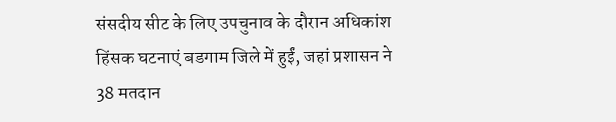संसदीय सीट के लिए उपचुनाव के दौरान अधिकांश हिंसक घटनाएं बडगाम जिले में हुईं, जहां प्रशासन ने 38 मतदान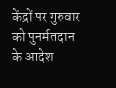केंद्रों पर गुरुवार को पुनर्मतदान के आदेश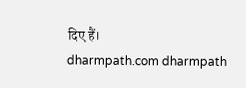दिए हैं।
dharmpath.com dharmpath